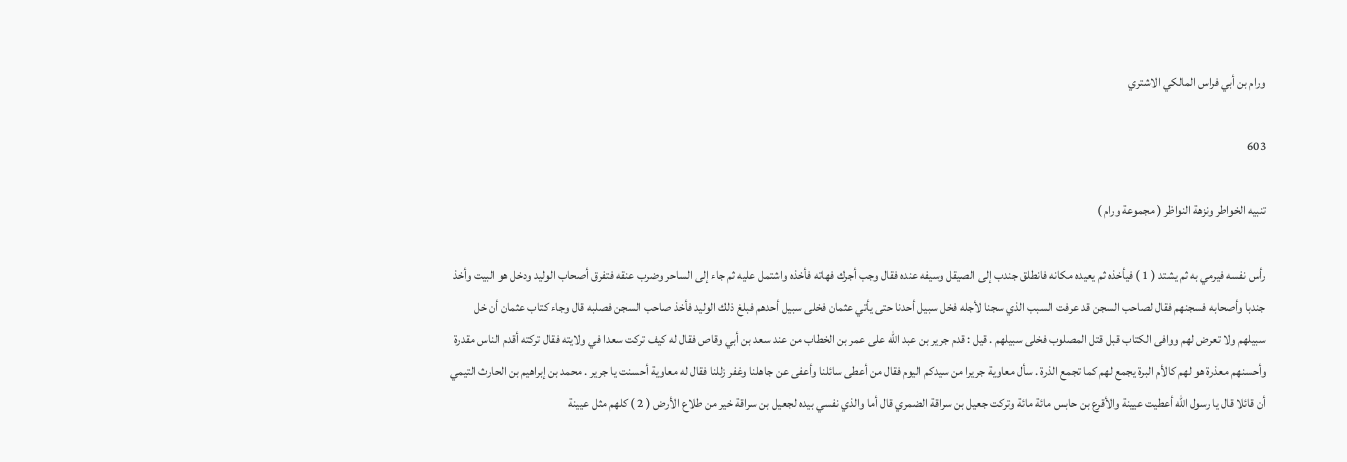ورام بن أبي فراس المالكي الاشتري

603

تنبيه الخواطر ونزهة النواظر ( مجموعة ورام )

رأس نفسه فيرمي به ثم يشتد ( 1 ) فيأخذه ثم يعيده مكانه فانطلق جندب إلى الصيقل وسيفه عنده فقال وجب أجرك فهاته فأخذه واشتمل عليه ثم جاء إلى الساحر وضرب عنقه فتفرق أصحاب الوليد ودخل هو البيت وأخذ جندبا وأصحابه فسجنهم فقال لصاحب السجن قد عرفت السبب الذي سجنا لأجله فخل سبيل أحدنا حتى يأتي عثمان فخلى سبيل أحدهم فبلغ ذلك الوليد فأخذ صاحب السجن فصلبه قال وجاء كتاب عثمان أن خل سبيلهم ولا تعرض لهم ووافى الكتاب قبل قتل المصلوب فخلى سبيلهم . قيل : قدم جرير بن عبد الله على عمر بن الخطاب من عند سعد بن أبي وقاص فقال له كيف تركت سعدا في ولايته فقال تركته أقدم الناس مقدرة وأحسنهم معذرة هو لهم كالأم البرة يجمع لهم كما تجمع الذرة . سأل معاوية جريرا من سيدكم اليوم فقال من أعطى سائلنا وأعفى عن جاهلنا وغفر زللنا فقال له معاوية أحسنت يا جرير . محمد بن إبراهيم بن الحارث التيمي أن قائلا قال يا رسول الله أعطيت عيينة والأقرع بن حابس مائة مائة وتركت جعيل بن سراقة الضمري قال أما والذي نفسي بيده لجعيل بن سراقة خير من طلاع الأرض ( 2 ) كلهم مثل عيينة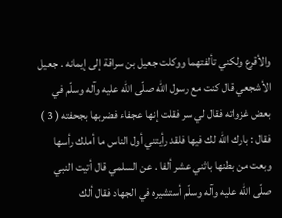والأقرع ولكني تألفتهما ووكلت جعيل بن سراقة إلى إيمانه . جعيل الأشجعي قال كنت مع رسول الله صلّى الله عليه وآله وسلّم في بعض غزواته فقال لي سر فقلت إنها عجفاء فضربها بجحفته ( 3 ) فقال : بارك الله لك فيها فلقد رأيتني أول الناس ما أملك رأسها وبعت من بطنها باثني عشر ألفا . عن السلمي قال أتيت النبي صلّى الله عليه وآله وسلّم أستشيره في الجهاد فقال ألك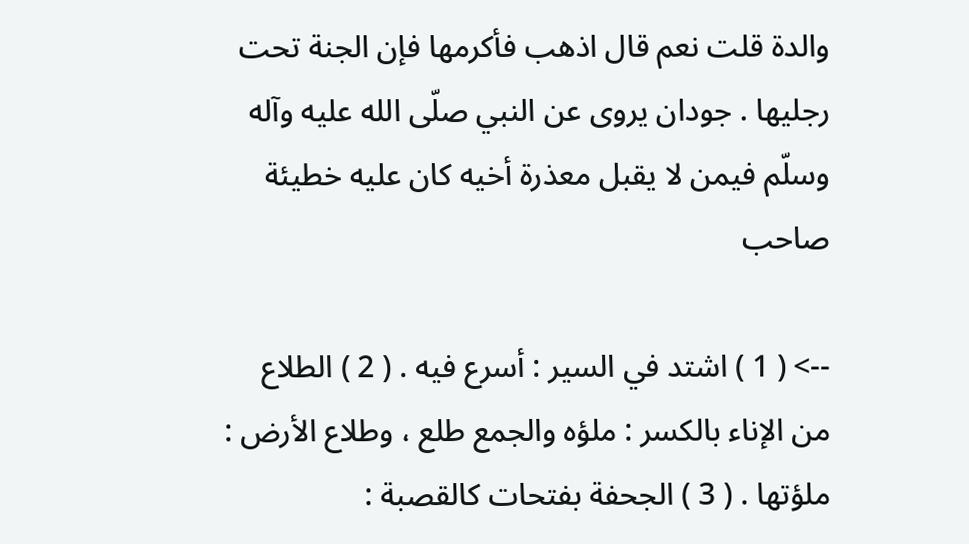والدة قلت نعم قال اذهب فأكرمها فإن الجنة تحت رجليها . جودان يروى عن النبي صلّى الله عليه وآله وسلّم فيمن لا يقبل معذرة أخيه كان عليه خطيئة صاحب

--> ( 1 ) اشتد في السير : أسرع فيه . ( 2 ) الطلاع من الإناء بالكسر : ملؤه والجمع طلع ، وطلاع الأرض : ملؤتها . ( 3 ) الجحفة بفتحات كالقصبة :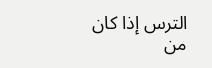الترس إذا كان من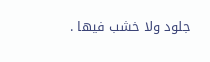جلود ولا خشب فيها .